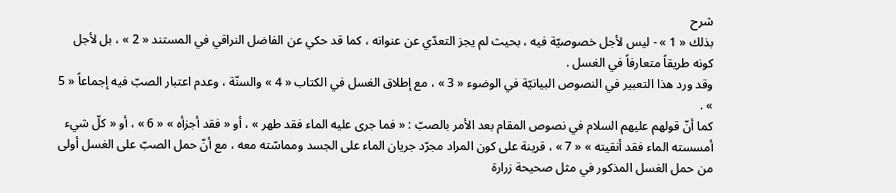شرح
بذلك « 1 » - ليس لأجل خصوصيّة فيه ، بحيث لم يجز التعدّي عن عنوانه ، كما قد حكي عن الفاضل النراقي في المستند « 2 » ، بل لأجل كونه طريقاً متعارفاً في الغسل .
وقد ورد هذا التعبير في النصوص البيانيّة في الوضوء « 3 » ، مع إطلاق الغسل في الكتاب « 4 » والسنّة ، وعدم اعتبار الصبّ فيه إجماعاً « 5 » .
كما أنّ قولهم عليهم السلام في نصوص المقام بعد الأمر بالصبّ : « فما جرى عليه الماء فقد طهر » ، أو « فقد أجزأه » « 6 » ، أو « كلّ شيء أمسسته الماء فقد أنقيته » « 7 » ، قرينة على كون المراد مجرّد جريان الماء على الجسد ومماسّته معه ، مع أنّ حمل الصبّ على الغسل أولى من حمل الغسل المذكور في مثل صحيحة زرارة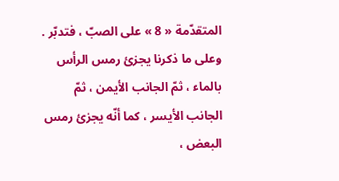المتقدّمة « 8 » على الصبّ ، فتدبّر .
وعلى ما ذكرنا يجزئ رمس الرأس بالماء ، ثمّ الجانب الأيمن ، ثمّ الجانب الأيسر ، كما أنّه يجزئ رمس البعض ،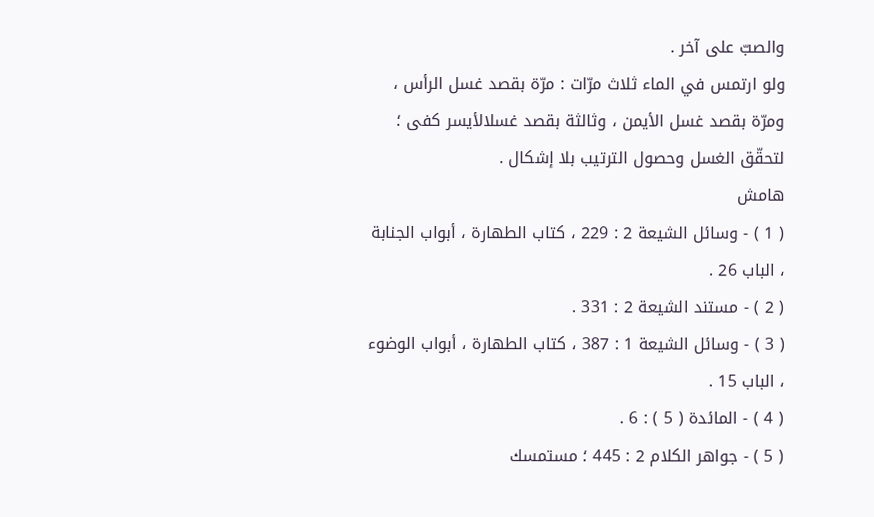والصبّ على آخر .
ولو ارتمس في الماء ثلاث مرّات : مرّة بقصد غسل الرأس ، ومرّة بقصد غسل الأيمن ، وثالثة بقصد غسلالأيسر كفى ؛ لتحقّق الغسل وحصول الترتيب بلا إشكال .
هامش
( 1 ) - وسائل الشيعة 2 : 229 ، كتاب الطهارة ، أبواب الجنابة ، الباب 26 .
( 2 ) - مستند الشيعة 2 : 331 .
( 3 ) - وسائل الشيعة 1 : 387 ، كتاب الطهارة ، أبواب الوضوء ، الباب 15 .
( 4 ) - المائدة ( 5 ) : 6 .
( 5 ) - جواهر الكلام 2 : 445 ؛ مستمسك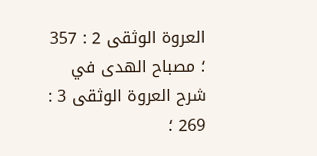العروة الوثقى 2 : 357 ؛ مصباح الهدى في شرح العروة الوثقى 3 : 269 ؛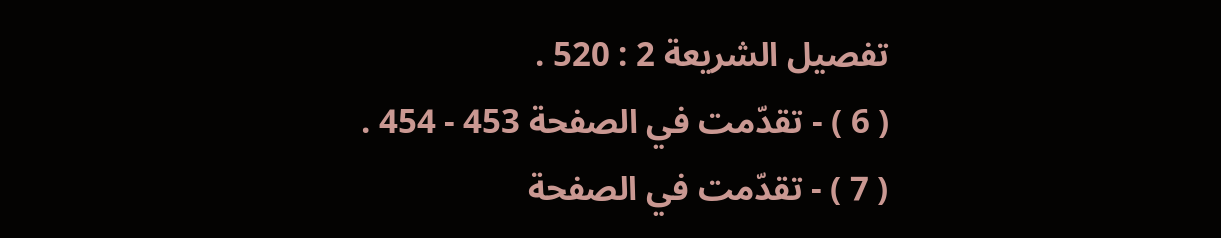تفصيل الشريعة 2 : 520 .
( 6 ) - تقدّمت في الصفحة 453 - 454 .
( 7 ) - تقدّمت في الصفحة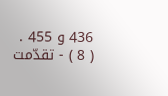436 و 455 .
( 8 ) - تقدّمت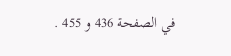في الصفحة 436 و 455 .